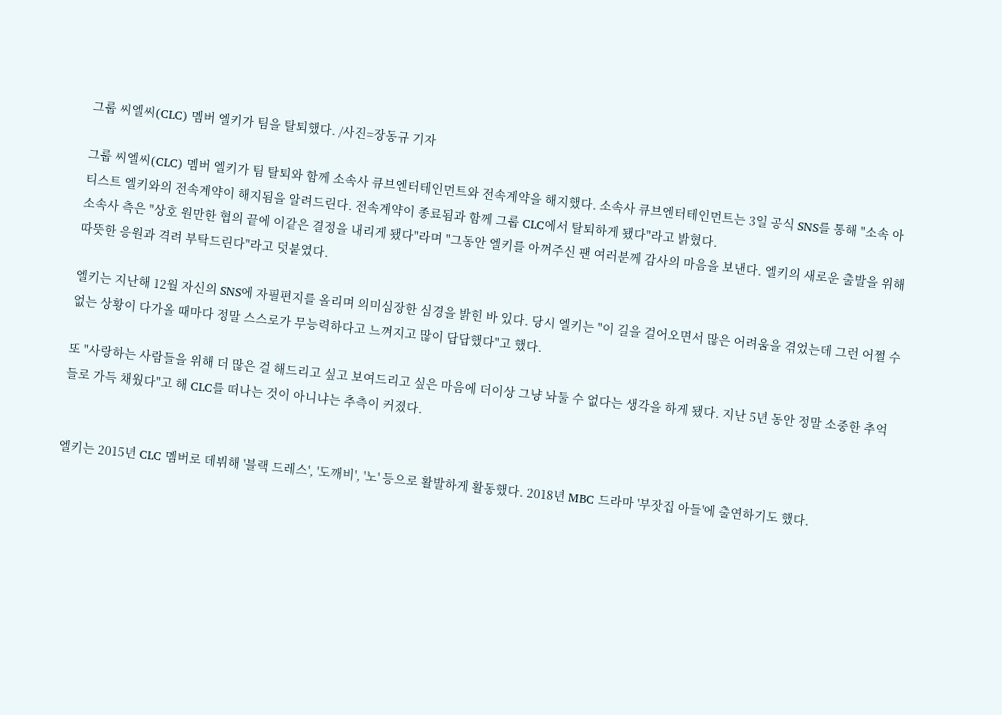그룹 씨엘씨(CLC) 멤버 엘키가 팀을 탈퇴했다. /사진=장동규 기자

그룹 씨엘씨(CLC) 멤버 엘키가 팀 탈퇴와 함께 소속사 큐브엔터테인먼트와 전속계약을 해지했다. 소속사 큐브엔터테인먼트는 3일 공식 SNS를 통해 "소속 아티스트 엘키와의 전속계약이 해지됨을 알려드린다. 전속계약이 종료됨과 함께 그룹 CLC에서 탈퇴하게 됐다"라고 밝혔다.
소속사 측은 "상호 원만한 협의 끝에 이같은 결정을 내리게 됐다"라며 "그동안 엘키를 아껴주신 팬 여러분께 감사의 마음을 보낸다. 엘키의 새로운 출발을 위해 따뜻한 응원과 격려 부탁드린다"라고 덧붙였다.

엘키는 지난해 12월 자신의 SNS에 자필편지를 올리며 의미심장한 심경을 밝힌 바 있다. 당시 엘키는 "이 길을 걸어오면서 많은 어려움을 겪었는데 그런 어쩔 수 없는 상황이 다가올 때마다 정말 스스로가 무능력하다고 느껴지고 많이 답답했다"고 했다.

또 "사랑하는 사람들을 위해 더 많은 걸 해드리고 싶고 보여드리고 싶은 마음에 더이상 그냥 놔둘 수 없다는 생각을 하게 됐다. 지난 5년 동안 정말 소중한 추억들로 가득 채웠다"고 해 CLC를 떠나는 것이 아니냐는 추측이 커졌다.


엘키는 2015년 CLC 멤버로 데뷔해 '블랙 드레스', '도깨비', '노' 등으로 활발하게 활동했다. 2018년 MBC 드라마 '부잣집 아들'에 출연하기도 했다.